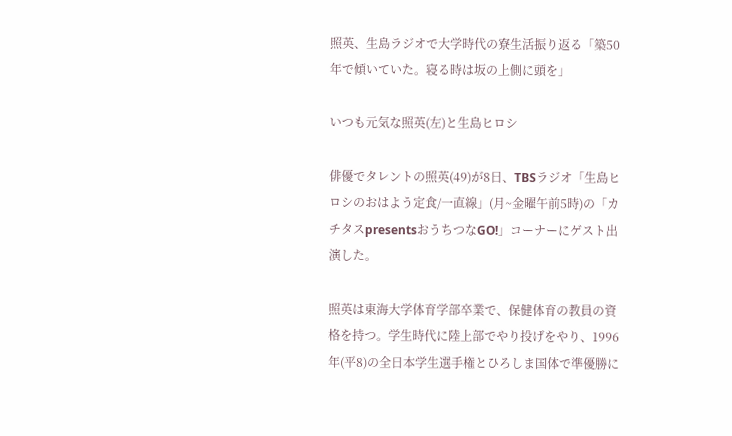照英、生島ラジオで大学時代の寮生活振り返る「築50年で傾いていた。寝る時は坂の上側に頭を」

いつも元気な照英(左)と生島ヒロシ

俳優でタレントの照英(49)が8日、TBSラジオ「生島ヒロシのおはよう定食/一直線」(月~金曜午前5時)の「カチタスpresentsおうちつなGO!」コーナーにゲスト出演した。

照英は東海大学体育学部卒業で、保健体育の教員の資格を持つ。学生時代に陸上部でやり投げをやり、1996年(平8)の全日本学生選手権とひろしま国体で準優勝に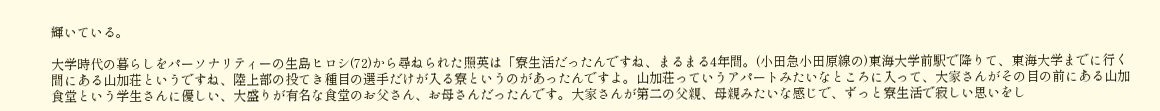輝いている。

大学時代の暮らしをパーソナリティーの生島ヒロシ(72)から尋ねられた照英は「寮生活だったんですね、まるまる4年間。(小田急小田原線の)東海大学前駅で降りて、東海大学までに行く間にある山加荘というですね、陸上部の投てき種目の選手だけが入る寮というのがあったんですよ。山加荘っていうアパートみたいなところに入って、大家さんがその目の前にある山加食堂という学生さんに優しい、大盛りが有名な食堂のお父さん、お母さんだったんです。大家さんが第二の父親、母親みたいな感じで、ずっと寮生活で寂しい思いをし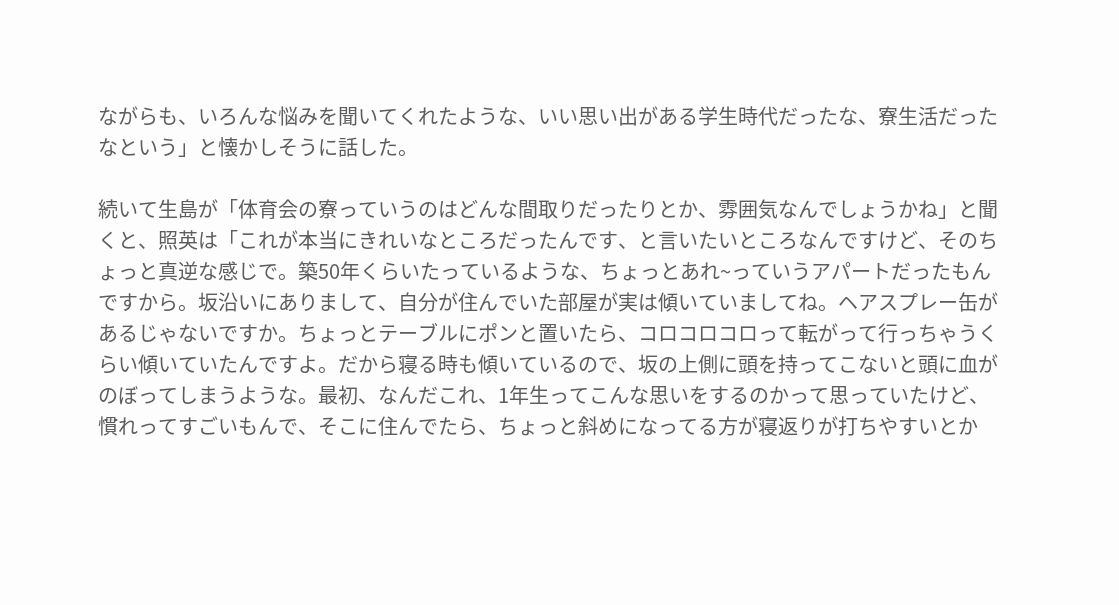ながらも、いろんな悩みを聞いてくれたような、いい思い出がある学生時代だったな、寮生活だったなという」と懐かしそうに話した。

続いて生島が「体育会の寮っていうのはどんな間取りだったりとか、雰囲気なんでしょうかね」と聞くと、照英は「これが本当にきれいなところだったんです、と言いたいところなんですけど、そのちょっと真逆な感じで。築50年くらいたっているような、ちょっとあれ~っていうアパートだったもんですから。坂沿いにありまして、自分が住んでいた部屋が実は傾いていましてね。ヘアスプレー缶があるじゃないですか。ちょっとテーブルにポンと置いたら、コロコロコロって転がって行っちゃうくらい傾いていたんですよ。だから寝る時も傾いているので、坂の上側に頭を持ってこないと頭に血がのぼってしまうような。最初、なんだこれ、1年生ってこんな思いをするのかって思っていたけど、慣れってすごいもんで、そこに住んでたら、ちょっと斜めになってる方が寝返りが打ちやすいとか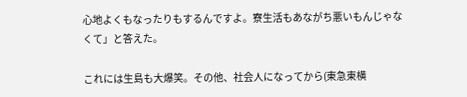心地よくもなったりもするんですよ。寮生活もあながち悪いもんじゃなくて」と答えた。

これには生島も大爆笑。その他、社会人になってから(東急東横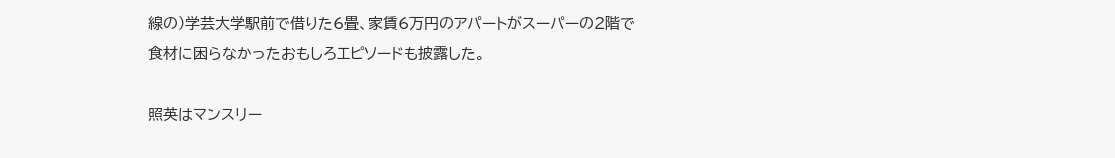線の)学芸大学駅前で借りた6畳、家賃6万円のアパートがスーパーの2階で食材に困らなかったおもしろエピソードも披露した。

照英はマンスリー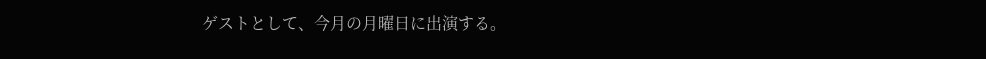ゲストとして、今月の月曜日に出演する。